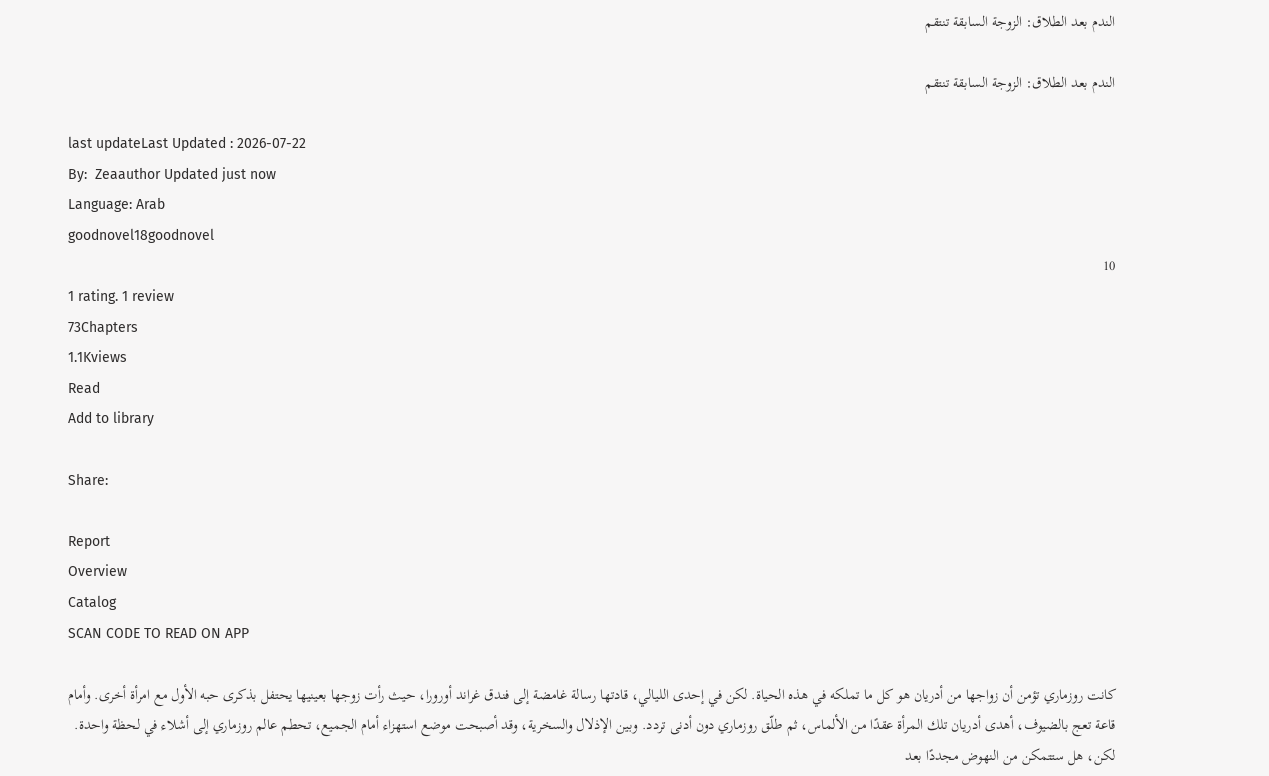الندم بعد الطلاق: الزوجة السابقة تنتقم

الندم بعد الطلاق: الزوجة السابقة تنتقم

last updateLast Updated : 2026-07-22
By:  Zeaauthor Updated just now
Language: Arab
goodnovel18goodnovel
10
1 rating. 1 review
73Chapters
1.1Kviews
Read
Add to library

Share:

Report
Overview
Catalog
SCAN CODE TO READ ON APP

كانت روزماري تؤمن أن زواجها من أدريان هو كل ما تملكه في هذه الحياة. لكن في إحدى الليالي، قادتها رسالة غامضة إلى فندق غراند أورورا، حيث رأت زوجها بعينيها يحتفل بذكرى حبه الأول مع امرأة أخرى. وأمام قاعة تعج بالضيوف، أهدى أدريان تلك المرأة عقدًا من الألماس، ثم طلّق روزماري دون أدنى تردد. وبين الإذلال والسخرية، وقد أصبحت موضع استهزاء أمام الجميع، تحطم عالم روزماري إلى أشلاء في لحظة واحدة. لكن، هل ستتمكن من النهوض مجددًا بعد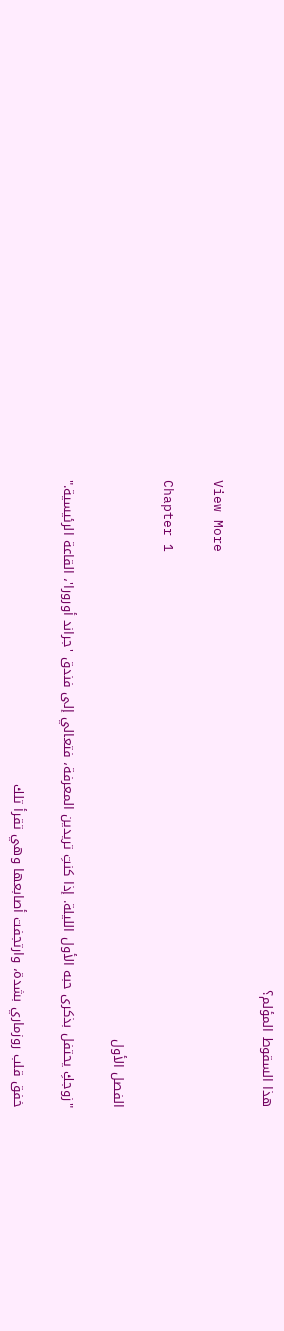هذا السقوط المؤلم؟

View More

Chapter 1

الفصل الأول

"زوجكِ يحتفل بذكرى حبه الأول الليلة. إذا كنتِ تريدين المعرفة، فتعالي إلى فندق 'جراند أورورا'، القاعة الرئيسية."

خفق قلب روزماري بشدة، وارتجفت أصابعها وهي تقرأ تلك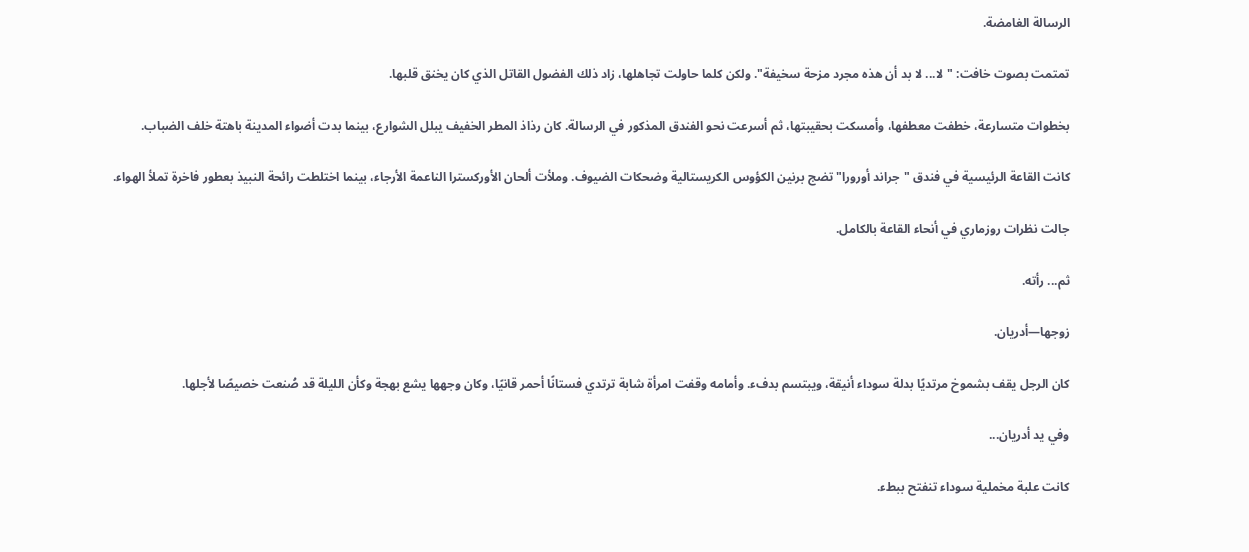الرسالة الغامضة.

تمتمت بصوت خافت: "لا... لا بد أن هذه مجرد مزحة سخيفة". ولكن كلما حاولت تجاهلها، زاد ذلك الفضول القاتل الذي كان يخنق قلبها.

بخطوات متسارعة، خطفت معطفها، وأمسكت بحقيبتها، ثم أسرعت نحو الفندق المذكور في الرسالة. كان رذاذ المطر الخفيف يبلل الشوارع، بينما بدت أضواء المدينة باهتة خلف الضباب.

كانت القاعة الرئيسية في فندق "جراند أورورا" تضج برنين الكؤوس الكريستالية وضحكات الضيوف. وملأت ألحان الأوركسترا الناعمة الأرجاء، بينما اختلطت رائحة النبيذ بعطور فاخرة تملأ الهواء.

جالت نظرات روزماري في أنحاء القاعة بالكامل.

ثم... رأته.

زوجها—أدريان.

كان الرجل يقف بشموخ مرتديًا بدلة سوداء أنيقة، ويبتسم بدفء. وأمامه وقفت امرأة شابة ترتدي فستانًا أحمر قانيًا، وكان وجهها يشع بهجة وكأن الليلة قد صُنعت خصيصًا لأجلها.

وفي يد أدريان...

كانت علبة مخملية سوداء تنفتح ببطء.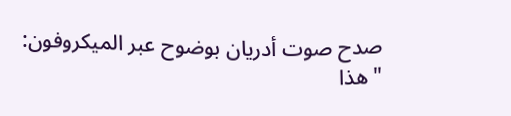صدح صوت أدريان بوضوح عبر الميكروفون: "هذا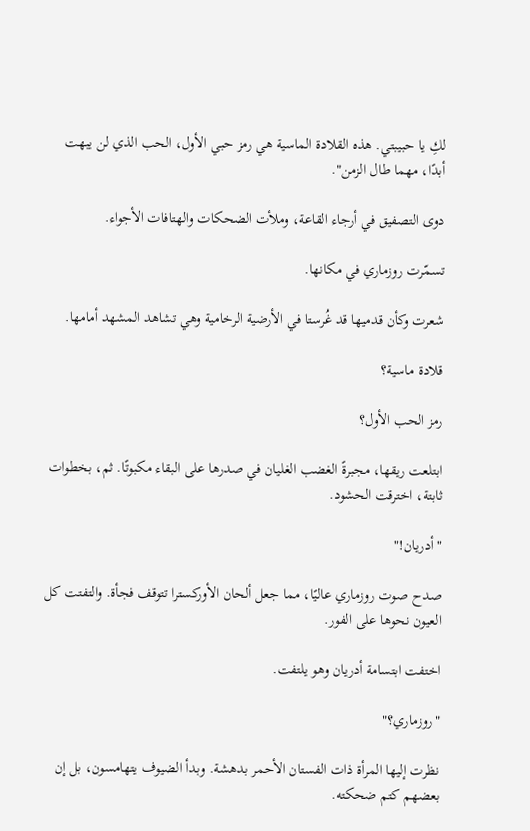لكِ يا حبيبتي. هذه القلادة الماسية هي رمز حبي الأول، الحب الذي لن يبهت أبدًا، مهما طال الزمن".

دوى التصفيق في أرجاء القاعة، وملأت الضحكات والهتافات الأجواء.

تسمّرت روزماري في مكانها.

شعرت وكأن قدميها قد غُرستا في الأرضية الرخامية وهي تشاهد المشهد أمامها.

قلادة ماسية؟

رمز الحب الأول؟

ابتلعت ريقها، مجبرةً الغضب الغليان في صدرها على البقاء مكبوتًا. ثم، بخطوات ثابتة، اخترقت الحشود.

"أدريان!"

صدح صوت روزماري عاليًا، مما جعل ألحان الأوركسترا تتوقف فجأة. والتفتت كل العيون نحوها على الفور.

اختفت ابتسامة أدريان وهو يلتفت.

"روزماري؟"

نظرت إليها المرأة ذات الفستان الأحمر بدهشة. وبدأ الضيوف يتهامسون، بل إن بعضهم كتم ضحكته.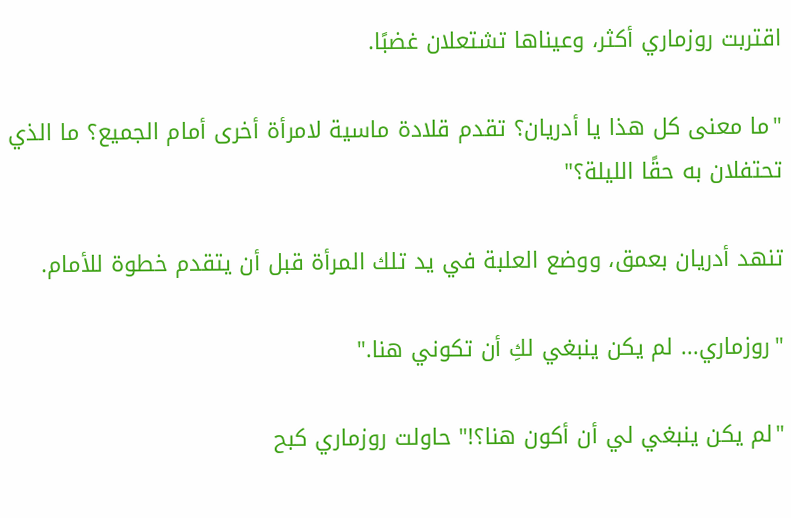اقتربت روزماري أكثر، وعيناها تشتعلان غضبًا.

"ما معنى كل هذا يا أدريان؟ تقدم قلادة ماسية لامرأة أخرى أمام الجميع؟ ما الذي تحتفلان به حقًا الليلة؟"

تنهد أدريان بعمق، ووضع العلبة في يد تلك المرأة قبل أن يتقدم خطوة للأمام.

"روزماري... لم يكن ينبغي لكِ أن تكوني هنا."

"لم يكن ينبغي لي أن أكون هنا؟!" حاولت روزماري كبح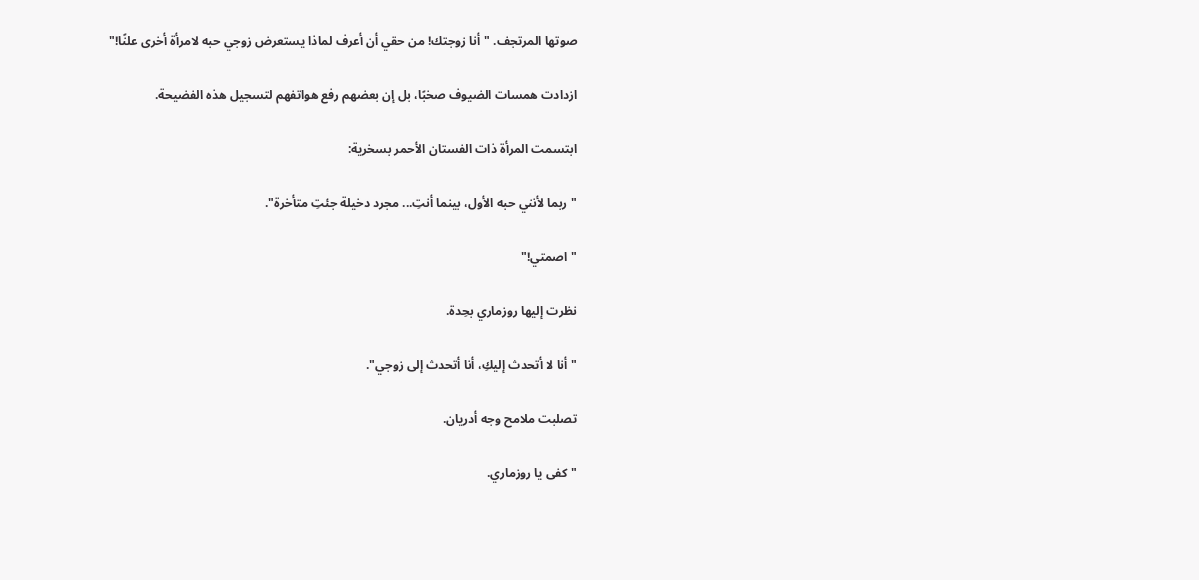صوتها المرتجف. "أنا زوجتك! من حقي أن أعرف لماذا يستعرض زوجي حبه لامرأة أخرى علنًا!"

ازدادت همسات الضيوف صخبًا، بل إن بعضهم رفع هواتفهم لتسجيل هذه الفضيحة.

ابتسمت المرأة ذات الفستان الأحمر بسخرية:

"ربما لأنني حبه الأول، بينما أنتِ... مجرد دخيلة جئتِ متأخرة".

"اصمتي!"

نظرت إليها روزماري بحِدة.

"أنا لا أتحدث إليكِ، أنا أتحدث إلى زوجي".

تصلبت ملامح وجه أدريان.

"كفى يا روزماري.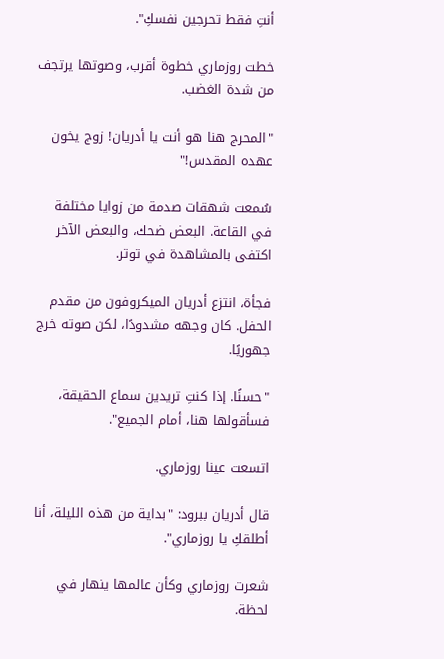أنتِ فقط تحرجين نفسكِ".

خطت روزماري خطوة أقرب، وصوتها يرتجف من شدة الغضب.

"المحرج هنا هو أنت يا أدريان! زوج يخون عهده المقدس!"

سُمعت شهقات صدمة من زوايا مختلفة في القاعة. البعض ضحك، والبعض الآخر اكتفى بالمشاهدة في توتر.

فجأة، انتزع أدريان الميكروفون من مقدم الحفل. كان وجهه مشدودًا، لكن صوته خرج جهوريًا.

"حسنًا. إذا كنتِ تريدين سماع الحقيقة، فسأقولها هنا، أمام الجميع".

اتسعت عينا روزماري.

قال أدريان ببرود: "بداية من هذه الليلة، أنا أطلقكِ يا روزماري".

شعرت روزماري وكأن عالمها ينهار في لحظة.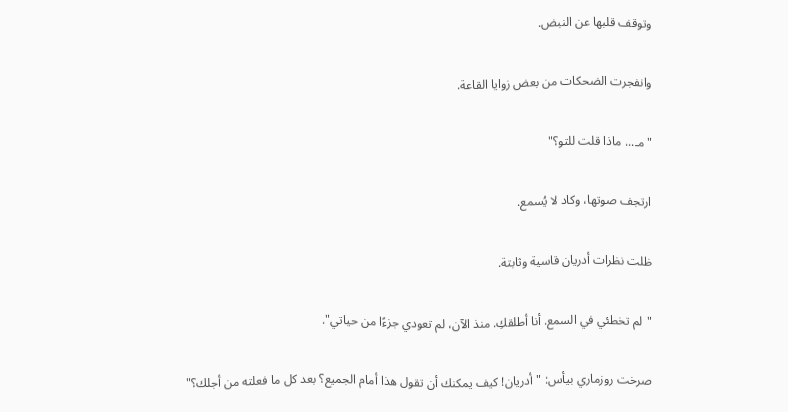وتوقف قلبها عن النبض.

وانفجرت الضحكات من بعض زوايا القاعة.

"مـ... ماذا قلت للتو؟"

ارتجف صوتها، وكاد لا يُسمع.

ظلت نظرات أدريان قاسية وثابتة.

"لم تخطئي في السمع. أنا أطلقكِ. منذ الآن، لم تعودي جزءًا من حياتي".

صرخت روزماري بيأس: "أدريان! كيف يمكنك أن تقول هذا أمام الجميع؟ بعد كل ما فعلته من أجلك؟"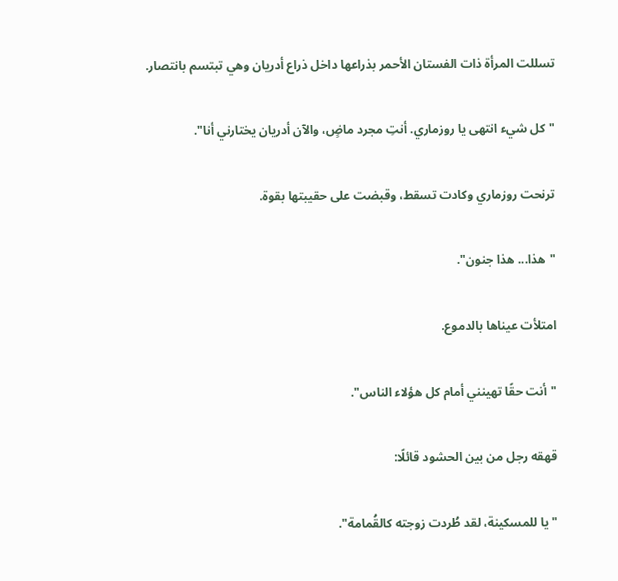تسللت المرأة ذات الفستان الأحمر بذراعها داخل ذراع أدريان وهي تبتسم بانتصار.

"كل شيء انتهى يا روزماري. أنتِ مجرد ماضٍ، والآن أدريان يختارني أنا".

ترنحت روزماري وكادت تسقط، وقبضت على حقيبتها بقوة.

"هذا... هذا جنون".

امتلأت عيناها بالدموع.

"أنت حقًا تهينني أمام كل هؤلاء الناس".

قهقه رجل من بين الحشود قائلًا:

"يا للمسكينة، لقد طُردت زوجته كالقُمامة".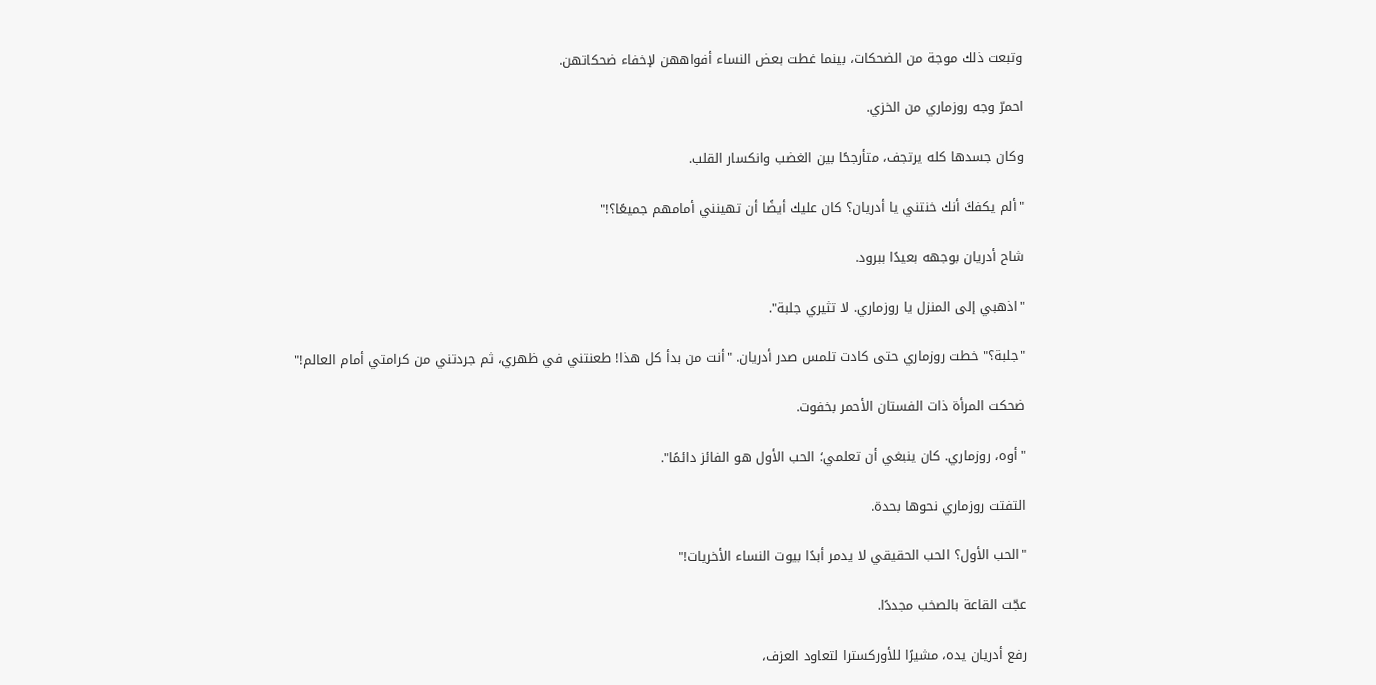وتبعت ذلك موجة من الضحكات، بينما غطت بعض النساء أفواههن لإخفاء ضحكاتهن.

احمرّ وجه روزماري من الخزي.

وكان جسدها كله يرتجف، متأرجحًا بين الغضب وانكسار القلب.

"ألم يكفكَ أنك خنتني يا أدريان؟ كان عليك أيضًا أن تهينني أمامهم جميعًا؟!"

شاح أدريان بوجهه بعيدًا ببرود.

"اذهبي إلى المنزل يا روزماري. لا تثيري جلبة".

"جلبة؟" خطت روزماري حتى كادت تلمس صدر أدريان. "أنت من بدأ كل هذا! طعنتني في ظهري، ثم جردتني من كرامتي أمام العالم!"

ضحكت المرأة ذات الفستان الأحمر بخفوت.

"أوه، روزماري. كان ينبغي أن تعلمي؛ الحب الأول هو الفائز دائمًا".

التفتت روزماري نحوها بحدة.

"الحب الأول؟ الحب الحقيقي لا يدمر أبدًا بيوت النساء الأخريات!"

عجّت القاعة بالصخب مجددًا.

رفع أدريان يده، مشيرًا للأوركسترا لتعاود العزف،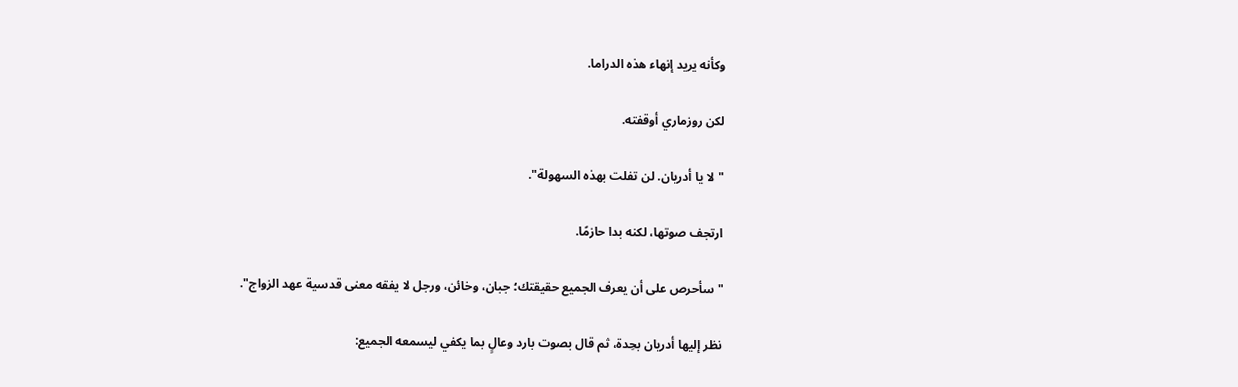وكأنه يريد إنهاء هذه الدراما.

لكن روزماري أوقفته.

"لا يا أدريان. لن تفلت بهذه السهولة".

ارتجف صوتها، لكنه بدا حازمًا.

"سأحرص على أن يعرف الجميع حقيقتك؛ جبان، وخائن، ورجل لا يفقه معنى قدسية عهد الزواج".

نظر إليها أدريان بحِدة، ثم قال بصوت بارد وعالٍ بما يكفي ليسمعه الجميع: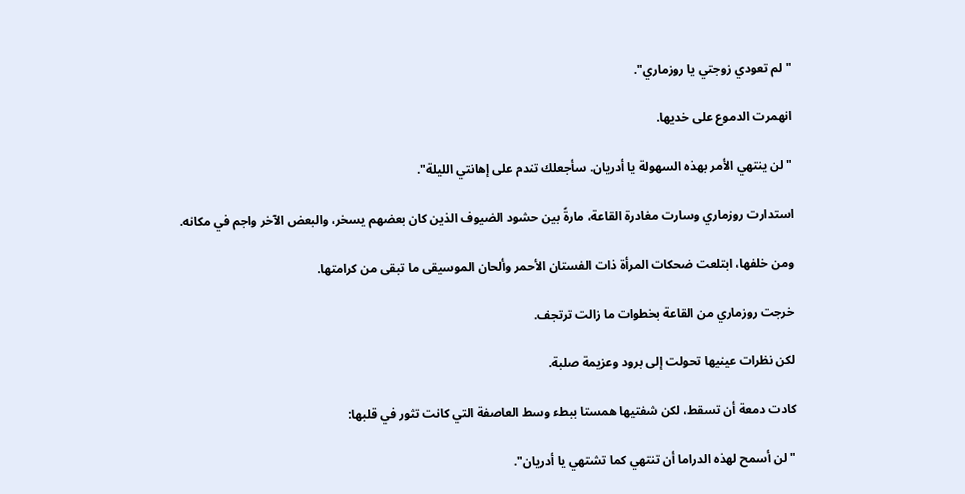"لم تعودي زوجتي يا روزماري".

انهمرت الدموع على خديها.

"لن ينتهي الأمر بهذه السهولة يا أدريان. سأجعلك تندم على إهانتي الليلة".

استدارت روزماري وسارت مغادرة القاعة، مارةً بين حشود الضيوف الذين كان بعضهم يسخر، والبعض الآخر واجم في مكانه.

ومن خلفها، ابتلعت ضحكات المرأة ذات الفستان الأحمر وألحان الموسيقى ما تبقى من كرامتها.

خرجت روزماري من القاعة بخطوات ما زالت ترتجف.

لكن نظرات عينيها تحولت إلى برود وعزيمة صلبة.

كادت دمعة أن تسقط، لكن شفتيها همستا ببطء وسط العاصفة التي كانت تثور في قلبها:

"لن أسمح لهذه الدراما أن تنتهي كما تشتهي يا أدريان".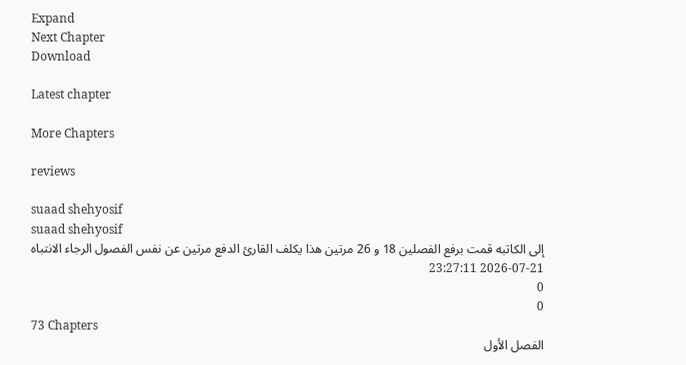Expand
Next Chapter
Download

Latest chapter

More Chapters

reviews

suaad shehyosif
suaad shehyosif
إلى الكاتبه قمت برفع الفصلين 18 و 26 مرتين هذا يكلف القارئ الدفع مرتين عن نفس الفصول الرجاء الانتباه
2026-07-21 23:27:11
0
0
73 Chapters
الفصل الأول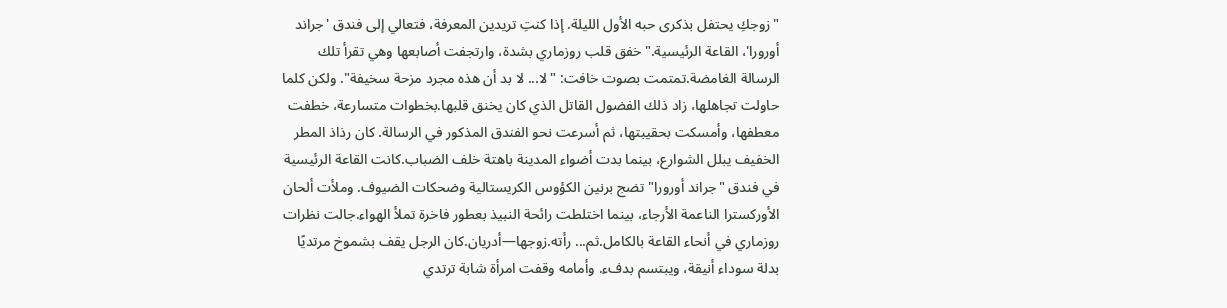"زوجكِ يحتفل بذكرى حبه الأول الليلة. إذا كنتِ تريدين المعرفة، فتعالي إلى فندق 'جراند أورورا'، القاعة الرئيسية."خفق قلب روزماري بشدة، وارتجفت أصابعها وهي تقرأ تلك الرسالة الغامضة.تمتمت بصوت خافت: "لا... لا بد أن هذه مجرد مزحة سخيفة". ولكن كلما حاولت تجاهلها، زاد ذلك الفضول القاتل الذي كان يخنق قلبها.بخطوات متسارعة، خطفت معطفها، وأمسكت بحقيبتها، ثم أسرعت نحو الفندق المذكور في الرسالة. كان رذاذ المطر الخفيف يبلل الشوارع، بينما بدت أضواء المدينة باهتة خلف الضباب.كانت القاعة الرئيسية في فندق "جراند أورورا" تضج برنين الكؤوس الكريستالية وضحكات الضيوف. وملأت ألحان الأوركسترا الناعمة الأرجاء، بينما اختلطت رائحة النبيذ بعطور فاخرة تملأ الهواء.جالت نظرات روزماري في أنحاء القاعة بالكامل.ثم... رأته.زوجها—أدريان.كان الرجل يقف بشموخ مرتديًا بدلة سوداء أنيقة، ويبتسم بدفء. وأمامه وقفت امرأة شابة ترتدي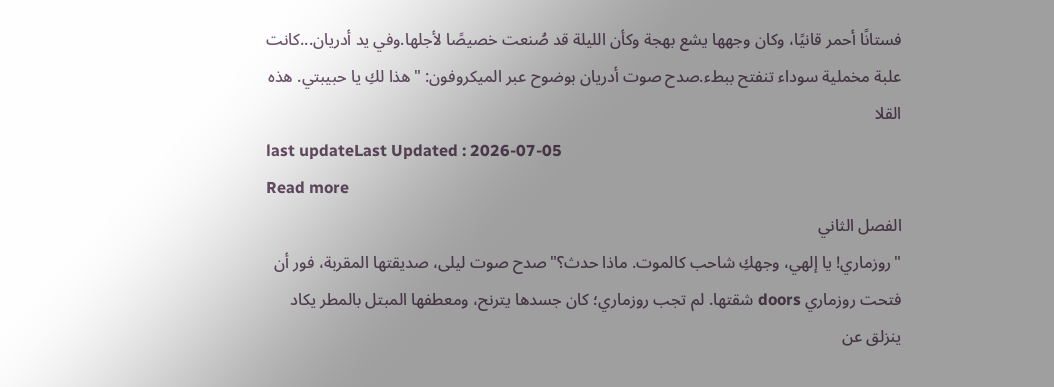فستانًا أحمر قانيًا، وكان وجهها يشع بهجة وكأن الليلة قد صُنعت خصيصًا لأجلها.وفي يد أدريان...كانت علبة مخملية سوداء تنفتح ببطء.صدح صوت أدريان بوضوح عبر الميكروفون: "هذا لكِ يا حبيبتي. هذه القلا
last updateLast Updated : 2026-07-05
Read more
الفصل الثاني
"روزماري! يا إلهي، وجهكِ شاحب كالموت. ماذا حدث؟"صدح صوت ليلى، صديقتها المقربة، فور أن فتحت روزماري doors شقتها. لم تجب روزماري؛ كان جسدها يترنح، ومعطفها المبتل بالمطر يكاد ينزلق عن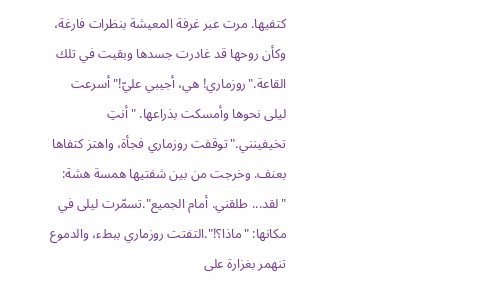كتفيها. مرت عبر غرفة المعيشة بنظرات فارغة، وكأن روحها قد غادرت جسدها وبقيت في تلك القاعة."روزماري! هي، أجيبي عليّ!" أسرعت ليلى نحوها وأمسكت بذراعها. "أنتِ تخيفينني."توقفت روزماري فجأة، واهتز كتفاها بعنف. وخرجت من بين شفتيها همسة هشة: "لقد... طلقني. أمام الجميع".تسمّرت ليلى في مكانها: "ماذا؟!".التفتت روزماري ببطء، والدموع تنهمر بغزارة على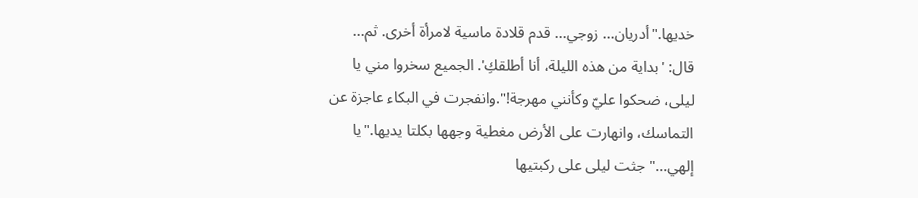خديها."أدريان... زوجي... قدم قلادة ماسية لامرأة أخرى. ثم... قال: 'بداية من هذه الليلة، أنا أطلقكِ'. الجميع سخروا مني يا ليلى، ضحكوا عليّ وكأنني مهرجة!".وانفجرت في البكاء عاجزة عن التماسك، وانهارت على الأرض مغطية وجهها بكلتا يديها."يا إلهي..." جثت ليلى على ركبتيها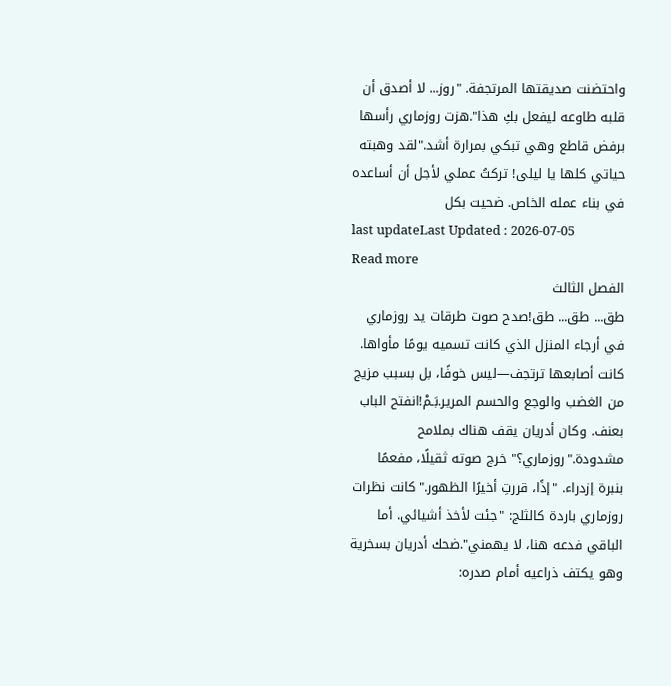واحتضنت صديقتها المرتجفة. "روز... لا أصدق أن قلبه طاوعه ليفعل بكِ هذا".هزت روزماري رأسها برفض قاطع وهي تبكي بمرارة أشد."لقد وهبته حياتي كلها يا ليلى! تركتُ عملي لأجل أن أساعده في بناء عمله الخاص. ضحيت بكل
last updateLast Updated : 2026-07-05
Read more
الفصل الثالث
طق... طق... طق!صدح صوت طرقات يد روزماري في أرجاء المنزل الذي كانت تسميه يومًا مأواها. كانت أصابعها ترتجف—ليس خوفًا، بل بسبب مزيج من الغضب والوجع والحسم المرير.بَـمْ!انفتح الباب بعنف. وكان أدريان يقف هناك بملامح مشدودة."روزماري؟" خرج صوته ثقيلًا، مفعمًا بنبرة إزدراء. "إذًا، قررتِ أخيرًا الظهور."كانت نظرات روزماري باردة كالثلج: "جئت لأخذ أشيائي. أما الباقي فدعه هنا، لا يهمني".ضحك أدريان بسخرية وهو يكتف ذراعيه أمام صدره: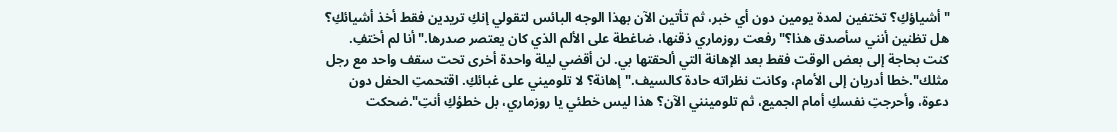"أشياؤكِ؟ تختفين لمدة يومين دون أي خبر، ثم تأتين الآن بهذا الوجه البائس لتقولي إنكِ تريدين فقط أخذ أشيائكِ؟ هل تظنين أنني سأصدق هذا؟"رفعت روزماري ذقنها، ضاغطة على الألم الذي كان يعتصر صدرها."أنا لم أختفِ. كنت بحاجة إلى بعض الوقت فقط بعد الإهانة التي ألحقتها بي. لن أقضي ليلة واحدة أخرى تحت سقف واحد مع رجل مثلك".خطا أدريان إلى الأمام، وكانت نظراته حادة كالسيف."إهانة؟ لا تلوميني على غبائكِ. اقتحمتِ الحفل دون دعوة، وأحرجتِ نفسكِ أمام الجميع، ثم تلومينني الآن؟ هذا ليس خطئي يا روزماري، بل خطؤكِ أنتِ".ضحكت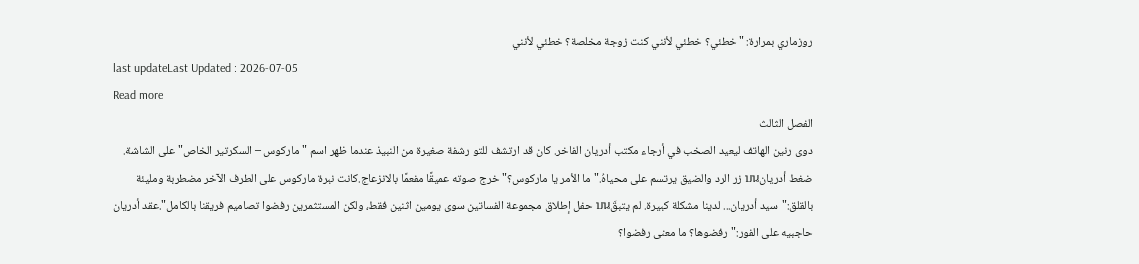روزماري بمرارة: "خطئي؟ خطئي لأنني كنت زوجة مخلصة؟ خطئي لأنني
last updateLast Updated : 2026-07-05
Read more
الفصل الثالث
دوى رنين الهاتف ليعيد الصخب في أرجاء مكتب أدريان الفاخر. كان قد ارتشف للتو رشفة صغيرة من النبيذ عندما ظهر اسم "ماركوس – السكرتير الخاص" على الشاشة. ضغط أدريانบน زر الرد والضيق يرتسم على محياهُ."ما الأمر يا ماركوس؟" خرج صوته عميقًا مفعمًا بالانزعاج.كانت نبرة ماركوس على الطرف الآخر مضطربة ومليئة بالقلق:"سيد أدريان... لدينا مشكلة كبيرة. لم يتبقَบน حفل إطلاق مجموعة الفساتين سوى يومين اثنين فقط، ولكن المستثمرين رفضوا تصاميم فريقنا بالكامل".عقد أدريان حاجبيه على الفور:"رفضوها؟ ما معنى رفضوا؟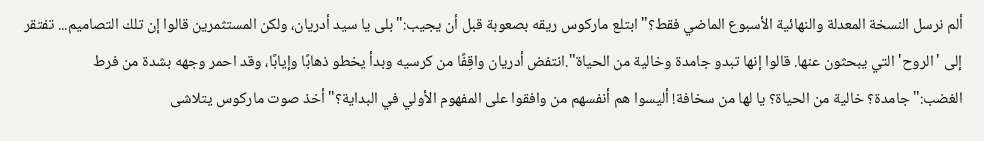ألم نرسل النسخة المعدلة والنهائية الأسبوع الماضي فقط؟"ابتلع ماركوس ريقه بصعوبة قبل أن يجيب:"بلى يا سيد أدريان، ولكن المستثمرين قالوا إن تلك التصاميم... تفتقر إلى 'الروح' التي يبحثون عنها. قالوا إنها تبدو جامدة وخالية من الحياة".انتفض أدريان واقِفًا من كرسيه وبدأ يخطو ذهابًا وإيابًا، وقد احمر وجهه بشدة من فرط الغضب:"جامدة؟ خالية من الحياة؟ يا لها من سخافة! أليسوا هم أنفسهم من وافقوا على المفهوم الأولي في البداية؟"أخذ صوت ماركوس يتلاشى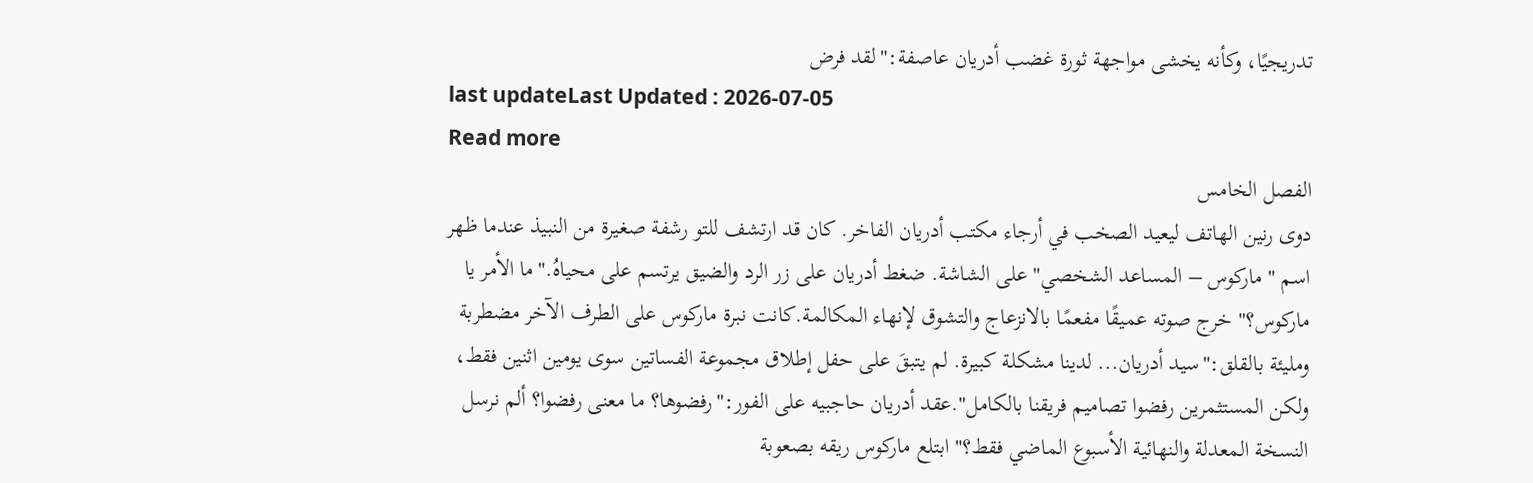تدريجيًا، وكأنه يخشى مواجهة ثورة غضب أدريان عاصفة:"لقد فرض
last updateLast Updated : 2026-07-05
Read more
الفصل الخامس
دوى رنين الهاتف ليعيد الصخب في أرجاء مكتب أدريان الفاخر. كان قد ارتشف للتو رشفة صغيرة من النبيذ عندما ظهر اسم "ماركوس – المساعد الشخصي" على الشاشة. ضغط أدريان على زر الرد والضيق يرتسم على محياهُ."ما الأمر يا ماركوس؟" خرج صوته عميقًا مفعمًا بالانزعاج والتشوق لإنهاء المكالمة.كانت نبرة ماركوس على الطرف الآخر مضطربة ومليئة بالقلق:"سيد أدريان... لدينا مشكلة كبيرة. لم يتبقَ على حفل إطلاق مجموعة الفساتين سوى يومين اثنين فقط، ولكن المستثمرين رفضوا تصاميم فريقنا بالكامل".عقد أدريان حاجبيه على الفور:"رفضوها؟ ما معنى رفضوا؟ ألم نرسل النسخة المعدلة والنهائية الأسبوع الماضي فقط؟"ابتلع ماركوس ريقه بصعوبة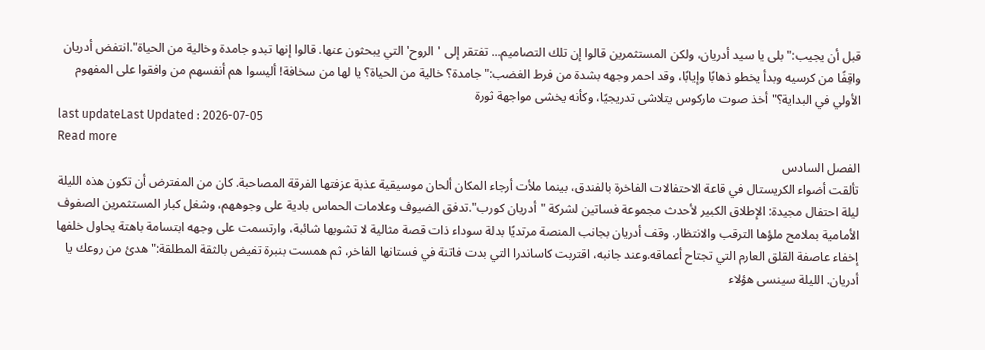قبل أن يجيب:"بلى يا سيد أدريان، ولكن المستثمرين قالوا إن تلك التصاميم... تفتقر إلى 'الروح' التي يبحثون عنها. قالوا إنها تبدو جامدة وخالية من الحياة".انتفض أدريان واقِفًا من كرسيه وبدأ يخطو ذهابًا وإيابًا، وقد احمر وجهه بشدة من فرط الغضب:"جامدة؟ خالية من الحياة؟ يا لها من سخافة! أليسوا هم أنفسهم من وافقوا على المفهوم الأولي في البداية؟"أخذ صوت ماركوس يتلاشى تدريجيًا، وكأنه يخشى مواجهة ثورة
last updateLast Updated : 2026-07-05
Read more
الفصل السادس
تألقت أضواء الكريستال في قاعة الاحتفالات الفاخرة بالفندق، بينما ملأت أرجاء المكان ألحان موسيقية عذبة عزفتها الفرقة المصاحبة. كان من المفترض أن تكون هذه الليلة ليلة احتفال مجيدة: الإطلاق الكبير لأحدث مجموعة فساتين لشركة "أدريان كورب".تدفق الضيوف وعلامات الحماس بادية على وجوههم، وشغل كبار المستثمرين الصفوف الأمامية بملامح ملؤها الترقب والانتظار. وقف أدريان بجانب المنصة مرتديًا بدلة سوداء ذات قصة مثالية لا تشوبها شائبة، وارتسمت على وجهه ابتسامة باهتة يحاول خلفها إخفاء عاصفة القلق العارم التي تجتاح أعماقه.وعند جانبه، اقتربت كاساندرا التي بدت فاتنة في فستانها الفاخر، ثم همست بنبرة تفيض بالثقة المطلقة:"هدئ من روعك يا أدريان. الليلة سينسى هؤلاء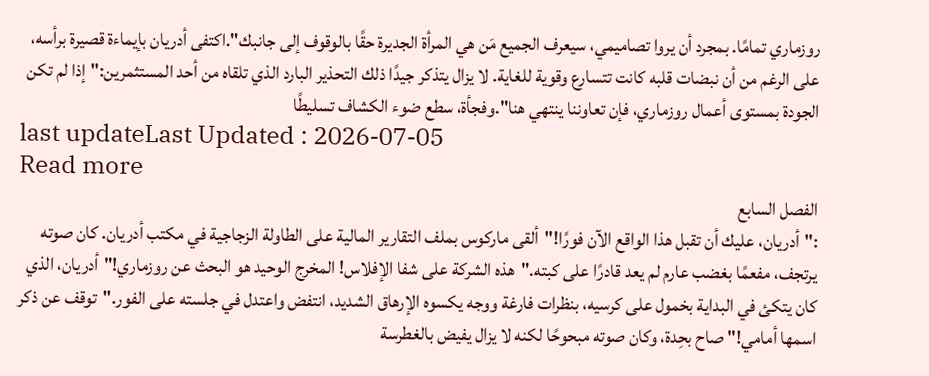روزماري تمامًا. بمجرد أن يروا تصاميمي، سيعرف الجميع مَن هي المرأة الجديرة حقًا بالوقوف إلى جانبك".اكتفى أدريان بإيماءة قصيرة برأسه، على الرغم من أن نبضات قلبه كانت تتسارع وقوية للغاية. لا يزال يتذكر جيدًا ذلك التحذير البارد الذي تلقاه من أحد المستثمرين:"إذا لم تكن الجودة بمستوى أعمال روزماري، فإن تعاوننا ينتهي هنا".وفجأة، سطع ضوء الكشاف تسليطًا
last updateLast Updated : 2026-07-05
Read more
الفصل السابع
:"أدريان، عليك أن تقبل هذا الواقع الآن فورًا!"ألقى ماركوس بملف التقارير المالية على الطاولة الزجاجية في مكتب أدريان. كان صوته يرتجف، مفعمًا بغضب عارم لم يعد قادرًا على كبته."هذه الشركة على شفا الإفلاس! المخرج الوحيد هو البحث عن روزماري!"أدريان، الذي كان يتكئ في البداية بخمول على كرسيه، بنظرات فارغة ووجه يكسوه الإرهاق الشديد، انتفض واعتدل في جلسته على الفور."توقف عن ذكر اسمها أمامي!" صاح بحِدة، وكان صوته مبحوحًا لكنه لا يزال يفيض بالغطرسة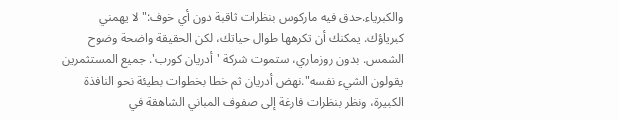والكبرياء.حدق فيه ماركوس بنظرات ثاقبة دون أي خوف:"لا يهمني كبرياؤك. يمكنك أن تكرهها طوال حياتك، لكن الحقيقة واضحة وضوح الشمس. بدون روزماري، ستموت شركة 'أدريان كورب'. جميع المستثمرين يقولون الشيء نفسه".نهض أدريان ثم خطا بخطوات بطيئة نحو النافذة الكبيرة، ونظر بنظرات فارغة إلى صفوف المباني الشاهقة في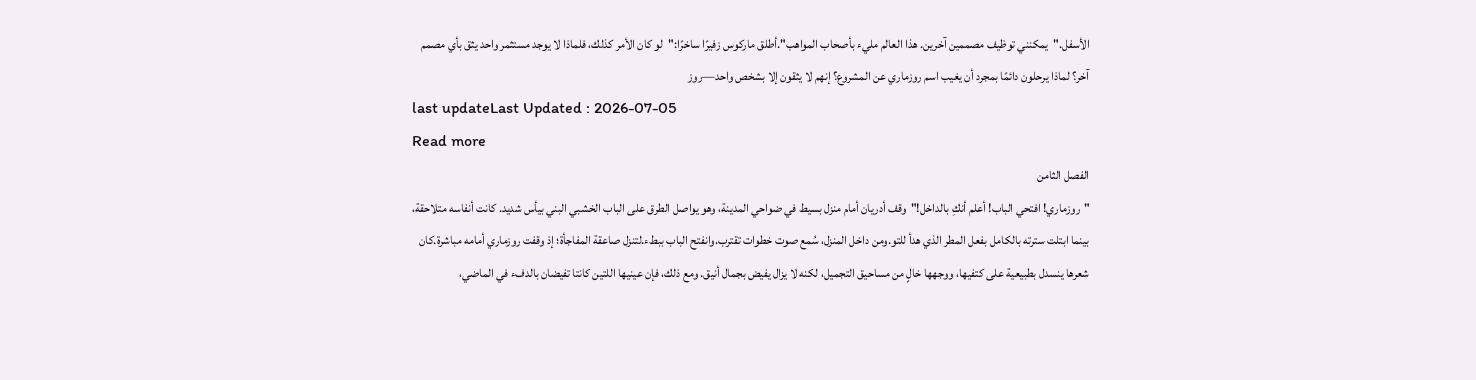الأسفل."يمكنني توظيف مصممين آخرين. هذا العالم مليء بأصحاب المواهب".أطلق ماركوس زفيرًا ساخرًا:"لو كان الأمر كذلك، فلماذا لا يوجد مستثمر واحد يثق بأي مصمم آخر؟ لماذا يرحلون دائمًا بمجرد أن يغيب اسم روزماري عن المشروع؟ إنهم لا يثقون إلا بشخص واحد—روز
last updateLast Updated : 2026-07-05
Read more
الفصل الثامن
"روزماري! افتحي الباب! أعلم أنكِ بالداخل!"وقف أدريان أمام منزل بسيط في ضواحي المدينة، وهو يواصل الطرق على الباب الخشبي البني بيأس شديد. كانت أنفاسه متلاحقة، بينما ابتلت سترته بالكامل بفعل المطر الذي هدأ للتو.ومن داخل المنزل، سُمع صوت خطوات تقترب.وانفتح الباب ببطء.لتنزل صاعقة المفاجأة؛ إذ وقفت روزماري أمامه مباشرة.كان شعرها ينسدل بطبيعية على كتفيها، ووجهها خالٍ من مساحيق التجميل، لكنه لا يزال يفيض بجمال أنيق. ومع ذلك، فإن عينيها اللتين كانتا تفيضان بالدفء في الماضي،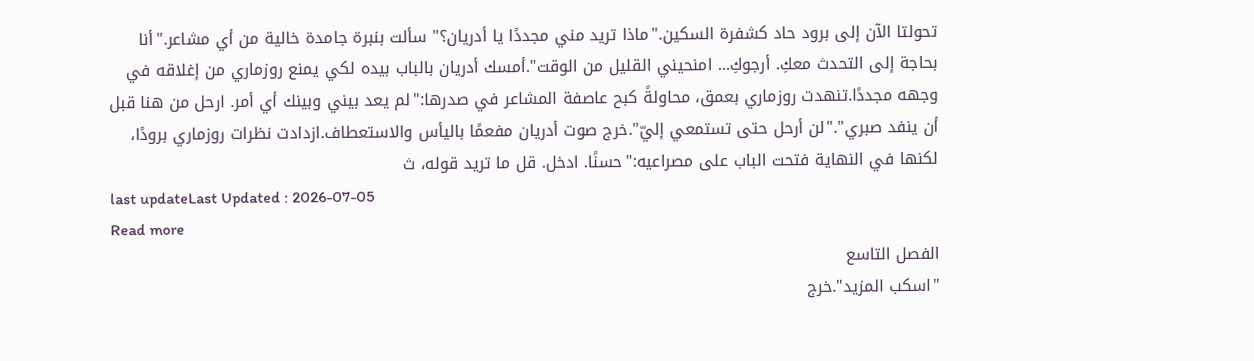تحولتا الآن إلى برود حاد كشفرة السكين."ماذا تريد مني مجددًا يا أدريان؟" سألت بنبرة جامدة خالية من أي مشاعر."أنا بحاجة إلى التحدث معكِ. أرجوكِ... امنحيني القليل من الوقت".أمسك أدريان بالباب بيده لكي يمنع روزماري من إغلاقه في وجهه مجددًا.تنهدت روزماري بعمق، محاولةً كبح عاصفة المشاعر في صدرها:"لم يعد بيني وبينك أي أمر. ارحل من هنا قبل أن ينفد صبري"."لن أرحل حتى تستمعي إليّ".خرج صوت أدريان مفعمًا باليأس والاستعطاف.ازدادت نظرات روزماري برودًا، لكنها في النهاية فتحت الباب على مصراعيه:"حسنًا. ادخل. قل ما تريد قوله، ث
last updateLast Updated : 2026-07-05
Read more
الفصل التاسع
"اسكب المزيد".خرج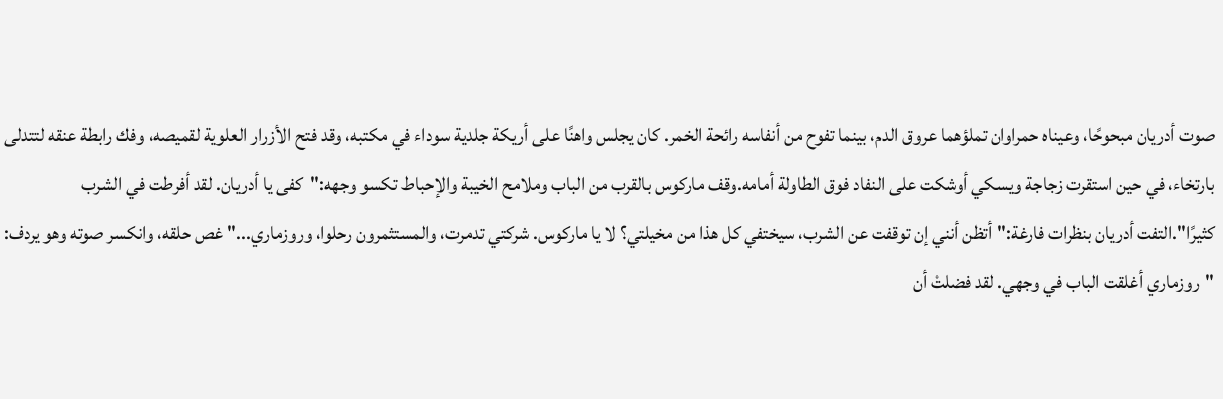صوت أدريان مبحوحًا، وعيناه حمراوان تملؤهما عروق الدم، بينما تفوح من أنفاسه رائحة الخمر. كان يجلس واهنًا على أريكة جلدية سوداء في مكتبه، وقد فتح الأزرار العلوية لقميصه، وفك رابطة عنقه لتتدلى بارتخاء، في حين استقرت زجاجة ويسكي أوشكت على النفاد فوق الطاولة أمامه.وقف ماركوس بالقرب من الباب وملامح الخيبة والإحباط تكسو وجهه:"كفى يا أدريان. لقد أفرطت في الشرب كثيرًا".التفت أدريان بنظرات فارغة:"أتظن أنني إن توقفت عن الشرب، سيختفي كل هذا من مخيلتي؟ لا يا ماركوس. شركتي تدمرت، والمستثمرون رحلوا، وروزماري..." غص حلقه، وانكسر صوته وهو يردف: "روزماري أغلقت الباب في وجهي. لقد فضلتْ أن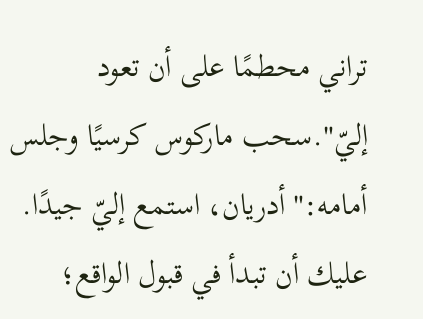تراني محطمًا على أن تعود إليّ".سحب ماركوس كرسيًا وجلس أمامه:"أدريان، استمع إليّ جيدًا. عليك أن تبدأ في قبول الواقع؛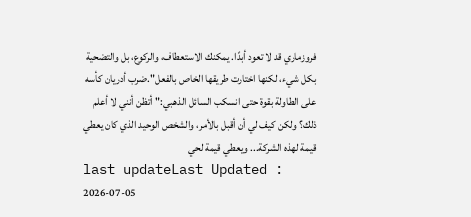فروزماري قد لا تعود أبدًا. يمكنك الاستعطاف، والركوع، بل والتضحية بكل شيء، لكنها اختارت طريقها الخاص بالفعل".ضرب أدريان كأسه على الطاولة بقوة حتى انسكب السائل الذهبي:"أتظن أنني لا أعلم ذلك؟ ولكن كيف لي أن أقبل بالأمر، والشخص الوحيد الذي كان يعطي قيمة لهذه الشركة... ويعطي قيمة لحي
last updateLast Updated : 2026-07-05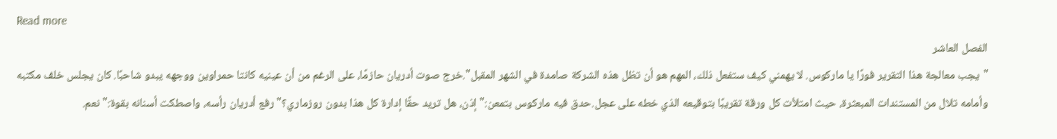Read more
الفصل العاشر
"يجب معالجة هذا التقرير فورًا يا ماركوس. لا يهمني كيف ستفعل ذلك، المهم هو أن تظل هذه الشركة صامدة في الشهر المقبل".خرج صوت أدريان حازمًا، على الرغم من أن عينيه كانتا حمراوين ووجهه يبدو شاحبًا. كان يجلس خلف مكتبه وأمامه تلال من المستندات المبعثرة، حيث امتلأت كل ورقة تقريبًا بتوقيعه الذي خطه على عجل.حدق فيه ماركوس بتمعن:"إذن، هل تريد حقًا إدارة كل هذا بدون روزماري؟"رفع أدريان رأسه، واصطكت أسنانه بقوة:"نعم.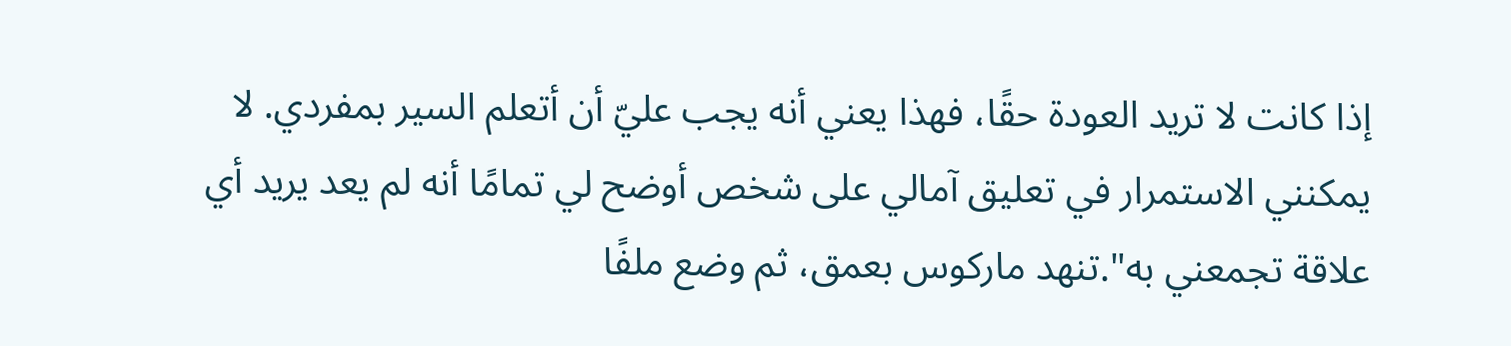إذا كانت لا تريد العودة حقًا، فهذا يعني أنه يجب عليّ أن أتعلم السير بمفردي. لا يمكنني الاستمرار في تعليق آمالي على شخص أوضح لي تمامًا أنه لم يعد يريد أي علاقة تجمعني به".تنهد ماركوس بعمق، ثم وضع ملفًا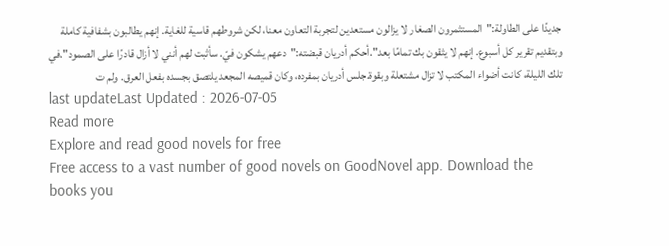جديدًا على الطاولة:"المستثمرون الصغار لا يزالون مستعدين لتجربة التعاون معنا، لكن شروطهم قاسية للغاية. إنهم يطالبون بشفافية كاملة وبتقديم تقرير كل أسبوع. إنهم لا يثقون بك تمامًا بعد".أحكم أدريان قبضته:"دعهم يشكون فيّ. سأثبت لهم أنني لا أزال قادرًا على الصمود".في تلك الليلة، كانت أضواء المكتب لا تزال مشتعلة وبقوة.جلس أدريان بمفرده، وكان قميصه المجعد يلتصق بجسده بفعل العرق. ولم ت
last updateLast Updated : 2026-07-05
Read more
Explore and read good novels for free
Free access to a vast number of good novels on GoodNovel app. Download the books you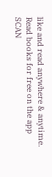like and read anywhere & anytime.
Read books for free on the app
SCAN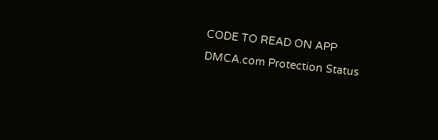CODE TO READ ON APP
DMCA.com Protection Status